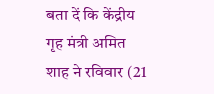बता दें कि केंद्रीय गृह मंत्री अमित शाह ने रविवार (21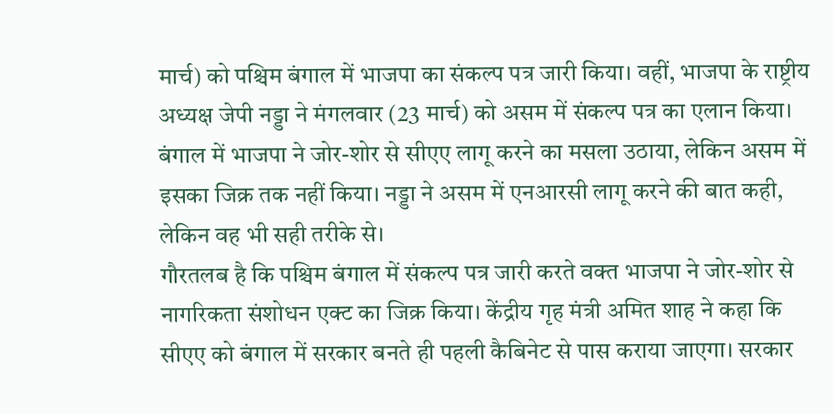मार्च) को पश्चिम बंगाल में भाजपा का संकल्प पत्र जारी किया। वहीं, भाजपा के राष्ट्रीय अध्यक्ष जेपी नड्डा ने मंगलवार (23 मार्च) को असम में संकल्प पत्र का एलान किया। बंगाल में भाजपा ने जोर-शोर से सीएए लागू करने का मसला उठाया, लेकिन असम में इसका जिक्र तक नहीं किया। नड्डा ने असम में एनआरसी लागू करने की बात कही, लेकिन वह भी सही तरीके से।
गौरतलब है कि पश्चिम बंगाल में संकल्प पत्र जारी करते वक्त भाजपा ने जोर-शोर से नागरिकता संशोधन एक्ट का जिक्र किया। केंद्रीय गृह मंत्री अमित शाह ने कहा कि सीएए को बंगाल में सरकार बनते ही पहली कैबिनेट से पास कराया जाएगा। सरकार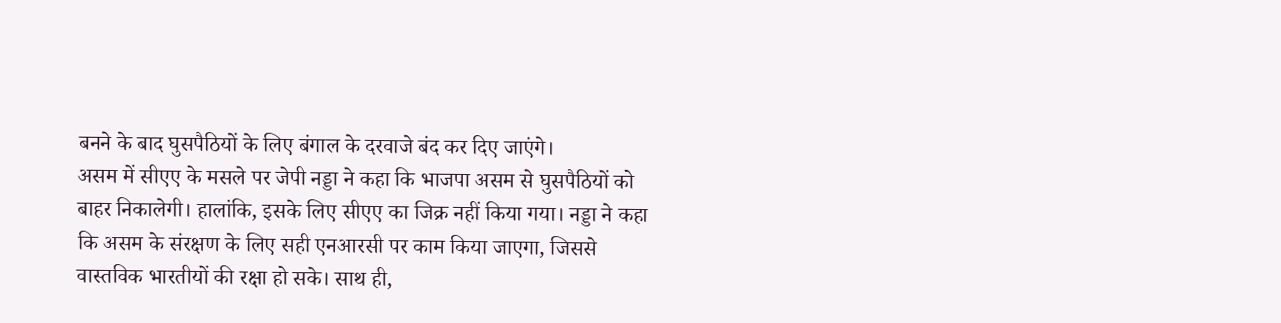बनने के बाद घुसपैठियों के लिए बंगाल के दरवाजे बंद कर दिए जाएंगे।
असम में सीएए के मसले पर जेपी नड्डा ने कहा कि भाजपा असम से घुसपैठियों को बाहर निकालेगी। हालांकि, इसके लिए सीएए का जिक्र नहीं किया गया। नड्डा ने कहा कि असम के संरक्षण के लिए सही एनआरसी पर काम किया जाएगा, जिससे वास्तविक भारतीयों की रक्षा हो सके। साथ ही,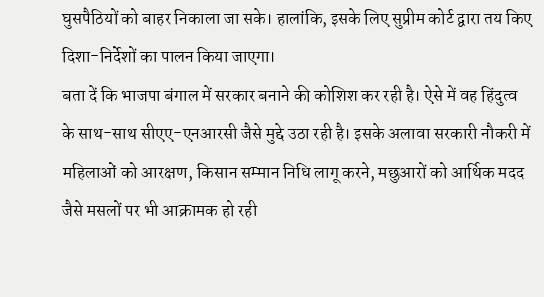घुसपैठियों को बाहर निकाला जा सके। हालांकि, इसके लिए सुप्रीम कोर्ट द्वारा तय किए दिशा-निर्देशों का पालन किया जाएगा।
बता दें कि भाजपा बंगाल में सरकार बनाने की कोशिश कर रही है। ऐसे में वह हिंदुत्व के साथ-साथ सीएए-एनआरसी जैसे मुद्दे उठा रही है। इसके अलावा सरकारी नौकरी में महिलाओं को आरक्षण, किसान सम्मान निधि लागू करने, मछुआरों को आर्थिक मदद जैसे मसलों पर भी आक्रामक हो रही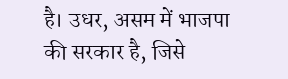है। उधर, असम में भाजपा की सरकार है, जिसे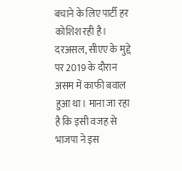बचाने के लिए पार्टी हर कोशिश रही है। दरअसल, सीएए के मुद्दे पर 2019 के दौरान असम में काफी बवाल हुआ था। माना जा रहा है कि इसी वजह से भाजपा ने इस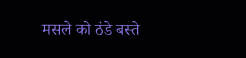मसले को ठंडे बस्ते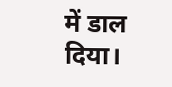में डाल दिया।